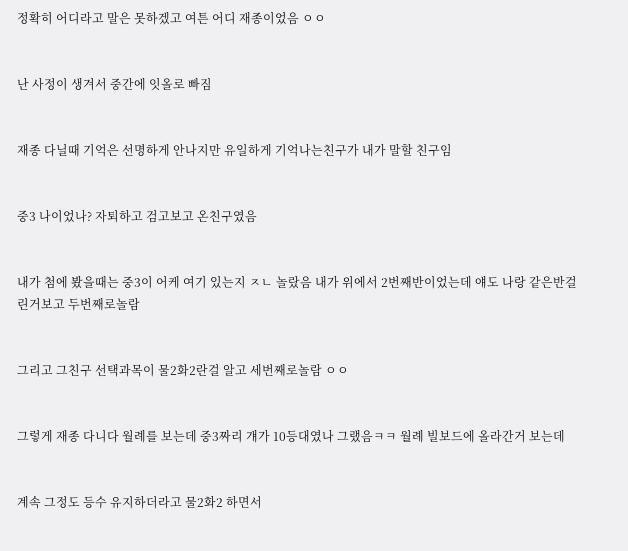정확히 어디라고 말은 못하겠고 여튼 어디 재종이었음 ㅇㅇ


난 사정이 생겨서 중간에 잇올로 빠짐


재종 다닐때 기억은 선명하게 안나지만 유일하게 기억나는친구가 내가 말할 친구임


중3 나이었나? 자퇴하고 검고보고 온친구였음


내가 첨에 봤을때는 중3이 어케 여기 있는지 ㅈㄴ 놀랐음 내가 위에서 2번째반이었는데 얘도 나랑 같은반걸린거보고 두번째로놀람


그리고 그친구 선택과목이 물2화2란걸 알고 세번째로놀람 ㅇㅇ


그렇게 재종 다니다 월례를 보는데 중3짜리 걔가 10등대였나 그랬음ㅋㅋ 월례 빌보드에 올라간거 보는데


계속 그정도 등수 유지하더라고 물2화2 하면서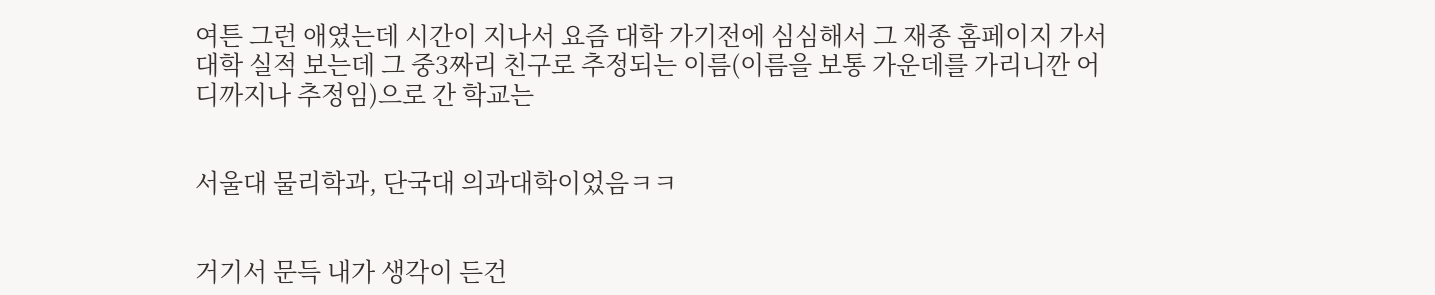여튼 그런 애였는데 시간이 지나서 요즘 대학 가기전에 심심해서 그 재종 홈페이지 가서 대학 실적 보는데 그 중3짜리 친구로 추정되는 이름(이름을 보통 가운데를 가리니깐 어디까지나 추정임)으로 간 학교는


서울대 물리학과, 단국대 의과대학이었음ㅋㅋ


거기서 문득 내가 생각이 든건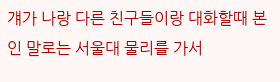걔가 나랑 다른 친구들이랑 대화할때 본인 말로는 서울대 물리를 가서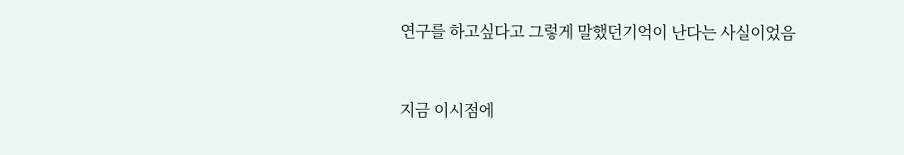연구를 하고싶다고 그렇게 말했던기억이 난다는 사실이었음


지금 이시점에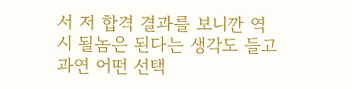서 저 합격 결과를 보니깐 역시 될놈은 된다는 생각도 들고 과연 어떤 선택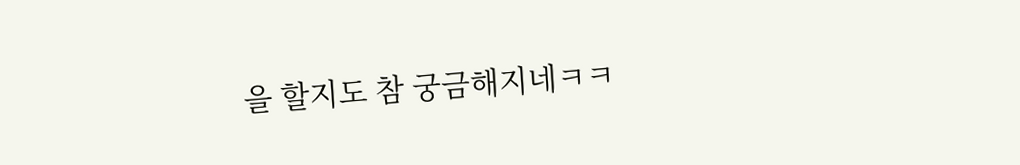을 할지도 참 궁금해지네ㅋㅋ